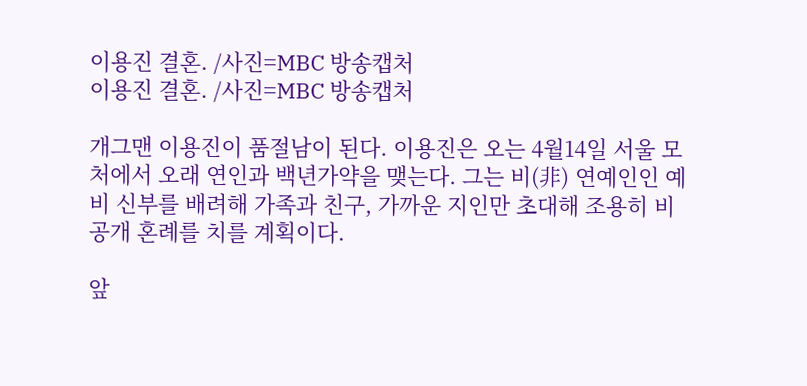이용진 결혼. /사진=MBC 방송캡처
이용진 결혼. /사진=MBC 방송캡처

개그맨 이용진이 품절남이 된다. 이용진은 오는 4월14일 서울 모처에서 오래 연인과 백년가약을 맺는다. 그는 비(非) 연예인인 예비 신부를 배려해 가족과 친구, 가까운 지인만 초대해 조용히 비공개 혼례를 치를 계획이다.

앞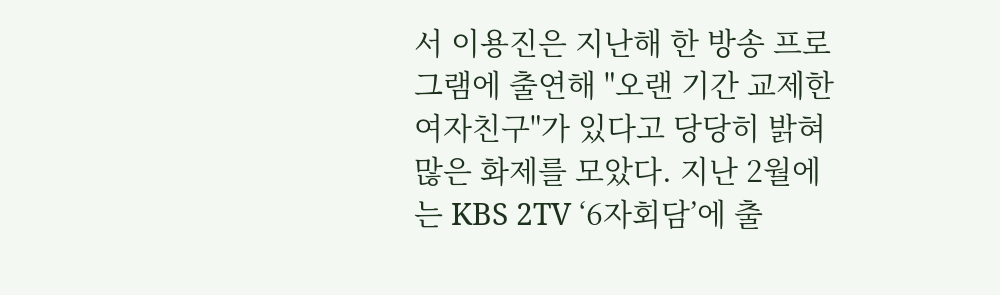서 이용진은 지난해 한 방송 프로그램에 출연해 "오랜 기간 교제한 여자친구"가 있다고 당당히 밝혀 많은 화제를 모았다. 지난 2월에는 KBS 2TV ‘6자회담’에 출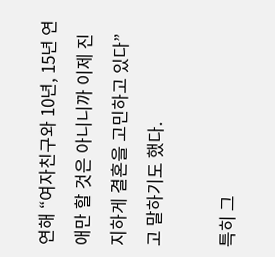연해 “여자친구와 10년, 15년 연애만 할 것은 아니니까 이제 진지하게 결혼을 고민하고 있다”고 말하기도 했다.

특히 그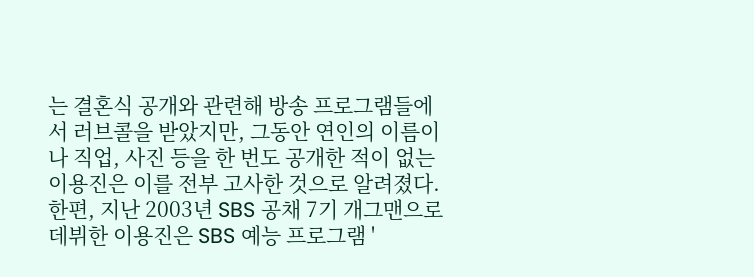는 결혼식 공개와 관련해 방송 프로그램들에서 러브콜을 받았지만, 그동안 연인의 이름이나 직업, 사진 등을 한 번도 공개한 적이 없는 이용진은 이를 전부 고사한 것으로 알려졌다.
한편, 지난 2003년 SBS 공채 7기 개그맨으로 데뷔한 이용진은 SBS 예능 프로그램 '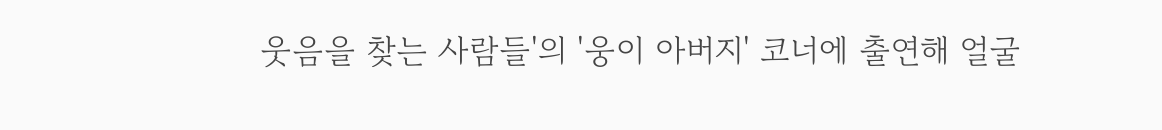웃음을 찾는 사람들'의 '웅이 아버지' 코너에 출연해 얼굴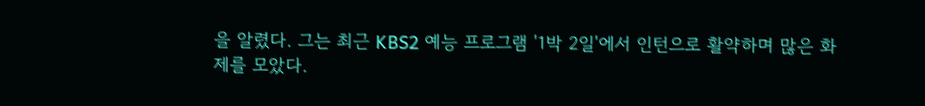을 알렸다. 그는 최근 KBS2 예능 프로그램 '1박 2일'에서 인턴으로 활약하며 많은 화제를 모았다.